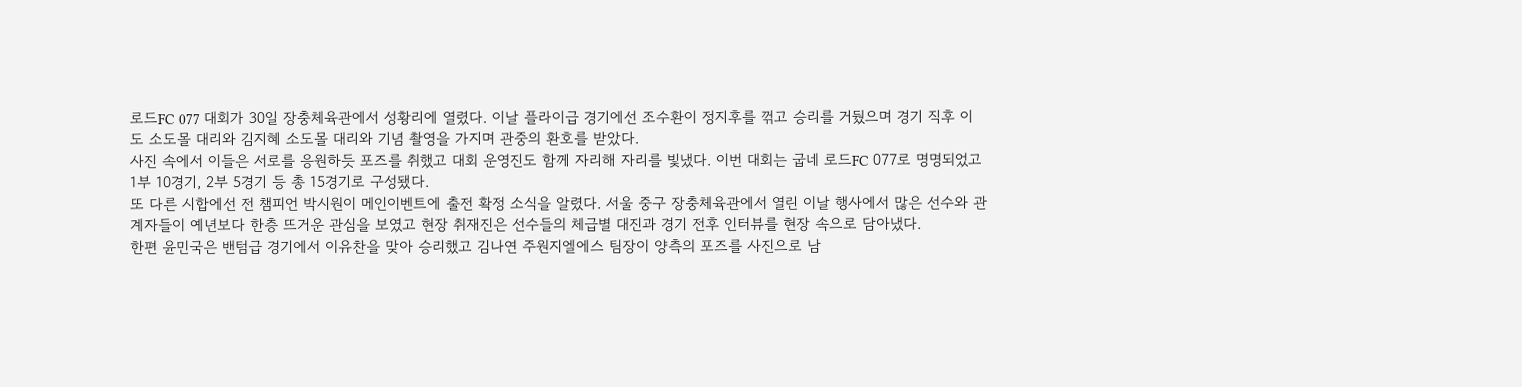로드FC 077 대회가 30일 장충체육관에서 성황리에 열렸다. 이날 플라이급 경기에선 조수환이 정지후를 꺾고 승리를 거뒀으며 경기 직후 이도 소도몰 대리와 김지혜 소도몰 대리와 기념 촬영을 가지며 관중의 환호를 받았다.
사진 속에서 이들은 서로를 응원하듯 포즈를 취했고 대회 운영진도 함께 자리해 자리를 빛냈다. 이번 대회는 굽네 로드FC 077로 명명되었고 1부 10경기, 2부 5경기 등 총 15경기로 구성됐다.
또 다른 시합에선 전 챔피언 박시원이 메인이벤트에 출전 확정 소식을 알렸다. 서울 중구 장충체육관에서 열린 이날 행사에서 많은 선수와 관계자들이 예년보다 한층 뜨거운 관심을 보였고 현장 취재진은 선수들의 체급별 대진과 경기 전후 인터뷰를 현장 속으로 담아냈다.
한편 윤민국은 밴텀급 경기에서 이유찬을 맞아 승리했고 김나연 주원지엘에스 팀장이 양측의 포즈를 사진으로 남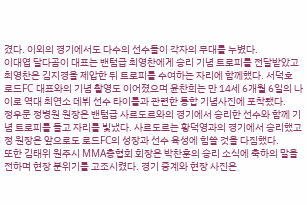겼다. 이외의 경기에서도 다수의 선수들이 각자의 무대를 누볐다.
이대엽 달다곰이 대표는 밴텀급 최영찬에게 승리 기념 트로피를 전달받았고 최영찬은 김지경을 제압한 뒤 트로피를 수여하는 자리에 함께했다. 서덕호 로드FC 대표와의 기념 촬영도 이어졌으며 윤찬희는 만 14세 6개월 6일의 나이로 역대 최연소 데뷔 선수 타이틀과 관련한 통합 기념사진에 포착됐다.
정우문 정병원 원장은 밴텀급 사르도르와의 경기에서 승리한 선수와 함께 기념 트로피를 들고 자리를 빛냈다. 사르도르는 황덕영과의 경기에서 승리했고 정 원장은 앞으로도 로드FC의 성장과 선수 육성에 힘쓸 것을 다짐했다.
또한 김태위 원주시 MMA총협회 회장은 박찬훈의 승리 소식에 축하의 말을 전하며 현장 분위기를 고조시켰다. 경기 중계와 현장 사진은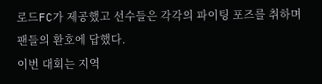로드FC가 제공했고 선수들은 각각의 파이팅 포즈를 취하며 팬들의 환호에 답했다.
이번 대회는 지역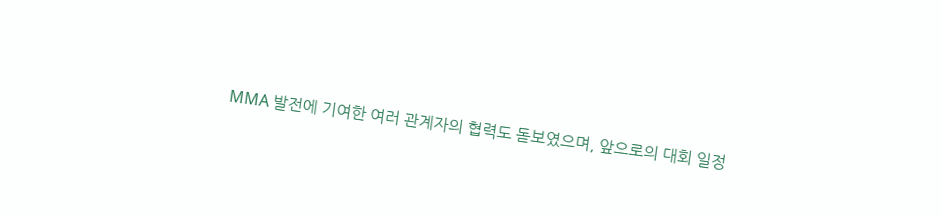MMA 발전에 기여한 여러 관계자의 협력도 돋보였으며, 앞으로의 대회 일정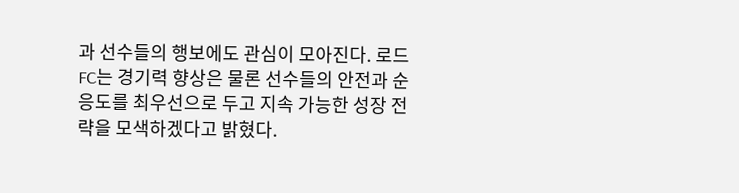과 선수들의 행보에도 관심이 모아진다. 로드FC는 경기력 향상은 물론 선수들의 안전과 순응도를 최우선으로 두고 지속 가능한 성장 전략을 모색하겠다고 밝혔다.